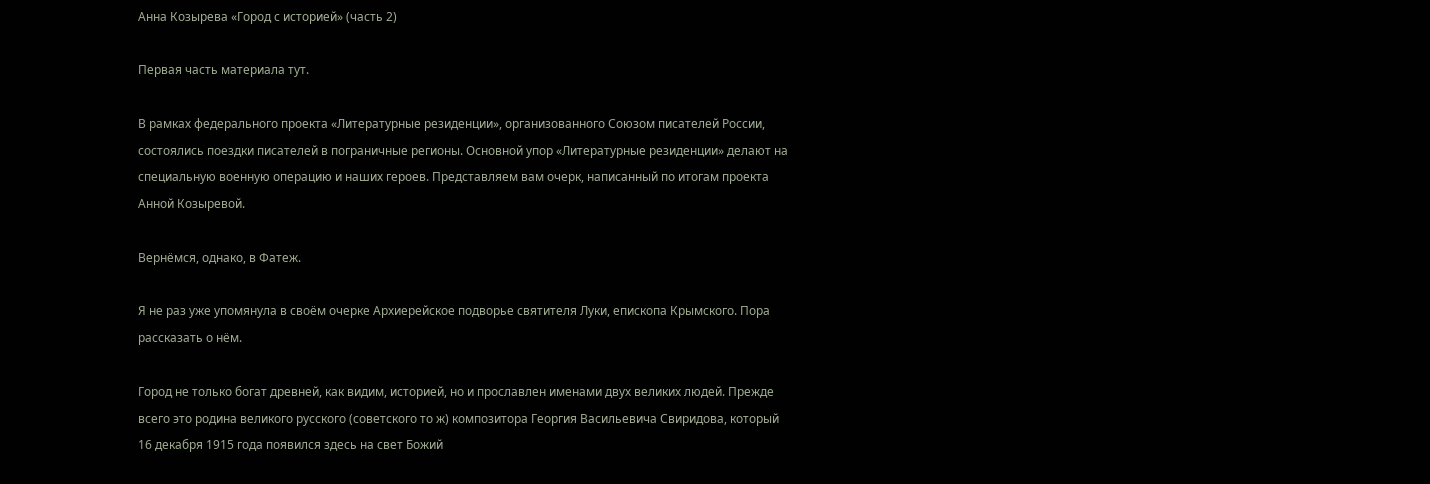Анна Козырева «Город с историей» (часть 2)

Первая часть материала тут.

В рамках федерального проекта «Литературные резиденции», организованного Союзом писателей России, состоялись поездки писателей в пограничные регионы. Основной упор «Литературные резиденции» делают на специальную военную операцию и наших героев. Представляем вам очерк, написанный по итогам проекта Анной Козыревой.

Вернёмся, однако, в Фатеж.

Я не раз уже упомянула в своём очерке Архиерейское подворье святителя Луки, епископа Крымского. Пора рассказать о нём.

Город не только богат древней, как видим, историей, но и прославлен именами двух великих людей. Прежде всего это родина великого русского (советского то ж) композитора Георгия Васильевича Свиридова, который 16 декабря 1915 года появился здесь на свет Божий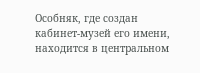Особняк, где создан кабинет-музей его имени, находится в центральном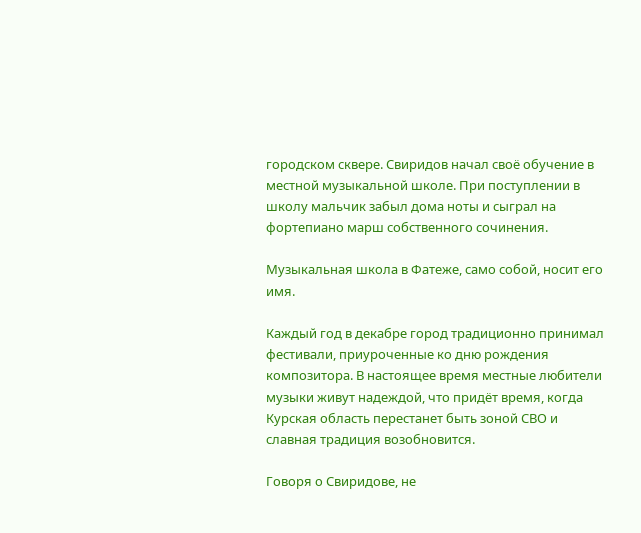городском сквере. Свиридов начал своё обучение в местной музыкальной школе. При поступлении в школу мальчик забыл дома ноты и сыграл на фортепиано марш собственного сочинения.

Музыкальная школа в Фатеже, само собой, носит его имя.

Каждый год в декабре город традиционно принимал фестивали, приуроченные ко дню рождения композитора. В настоящее время местные любители музыки живут надеждой, что придёт время, когда Курская область перестанет быть зоной СВО и славная традиция возобновится.

Говоря о Свиридове, не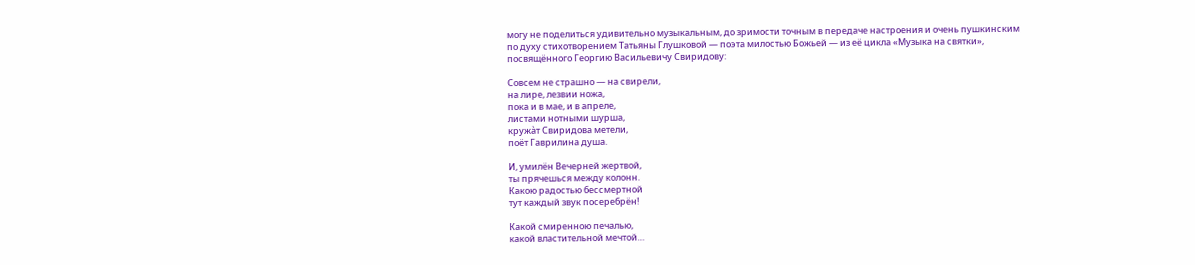могу не поделиться удивительно музыкальным, до зримости точным в передаче настроения и очень пушкинским по духу стихотворением Татьяны Глушковой — поэта милостью Божьей — из её цикла «Музыка на святки», посвящённого Георгию Васильевичу Свиридову:

Совсем не страшно — на свирели,
на лире, лезвии ножа,
пока и в мае, и в апреле,
листами нотными шурша,
кружàт Свиридова метели,
поёт Гаврилина душа.

И, умилён Вечерней жертвой,
ты прячешься между колонн.
Какою радостью бессмертной
тут каждый звук посеребрён!

Какой смиренною печалью,
какой властительной мечтой…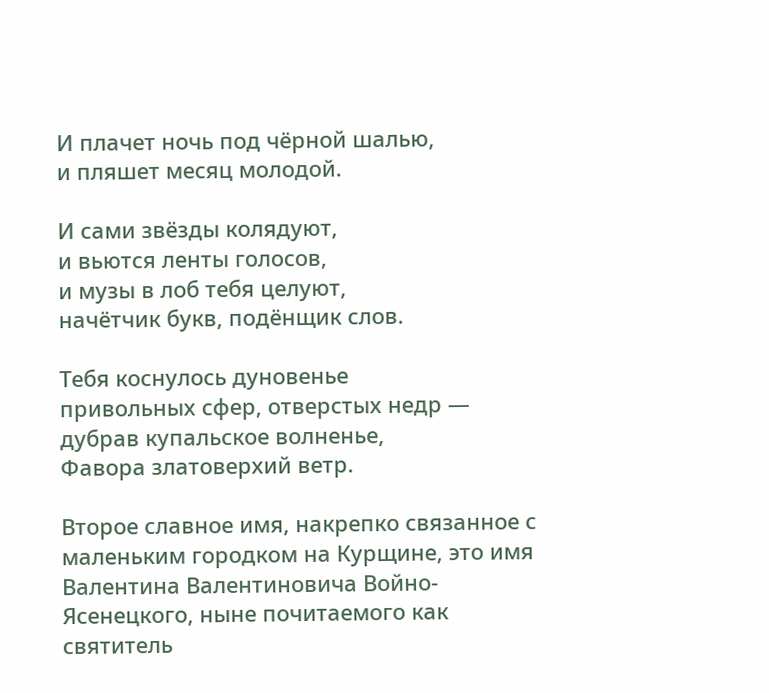И плачет ночь под чёрной шалью,
и пляшет месяц молодой.

И сами звёзды колядуют,
и вьются ленты голосов,
и музы в лоб тебя целуют,
начётчик букв, подёнщик слов.

Тебя коснулось дуновенье
привольных сфер, отверстых недр —
дубрав купальское волненье,
Фавора златоверхий ветр.

Второе славное имя, накрепко связанное с маленьким городком на Курщине, это имя Валентина Валентиновича Войно-Ясенецкого, ныне почитаемого как святитель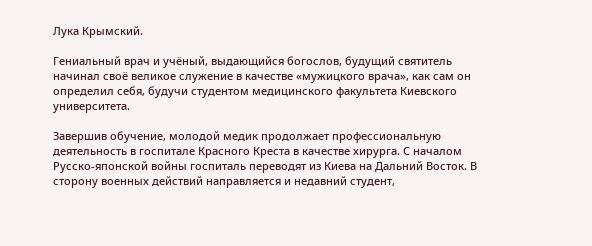Лука Крымский.

Гениальный врач и учёный, выдающийся богослов, будущий святитель начинал своё великое служение в качестве «мужицкого врача», как сам он определил себя, будучи студентом медицинского факультета Киевского университета.

Завершив обучение, молодой медик продолжает профессиональную деятельность в госпитале Красного Креста в качестве хирурга. С началом Русско-японской войны госпиталь переводят из Киева на Дальний Восток. В сторону военных действий направляется и недавний студент,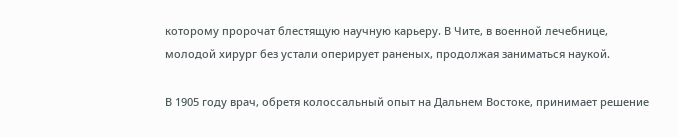которому пророчат блестящую научную карьеру. В Чите, в военной лечебнице, молодой хирург без устали оперирует раненых, продолжая заниматься наукой.

В 1905 году врач, обретя колоссальный опыт на Дальнем Востоке, принимает решение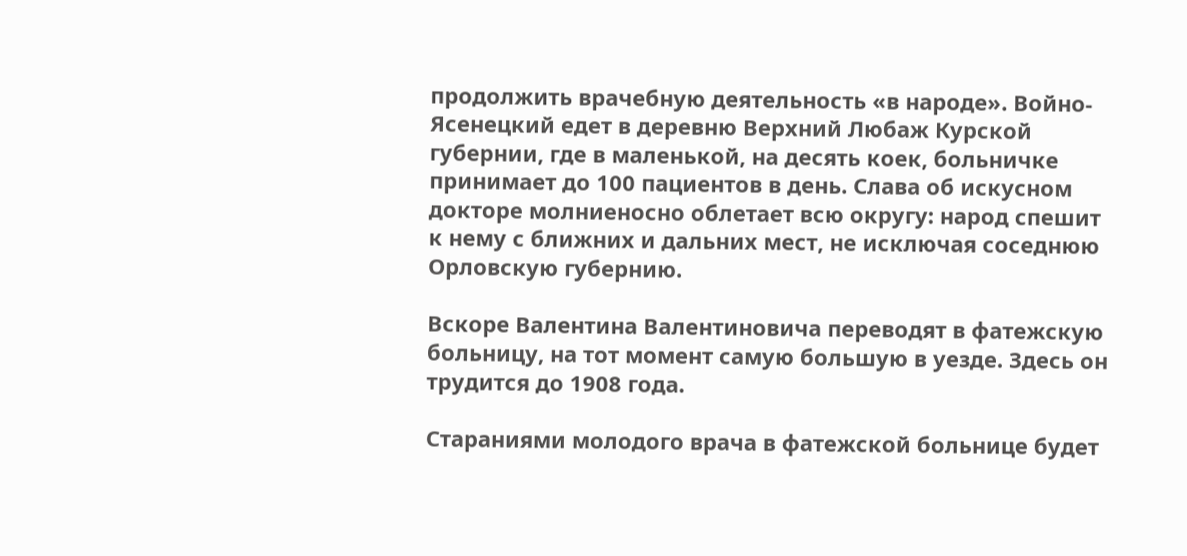продолжить врачебную деятельность «в народе». Войно-Ясенецкий едет в деревню Верхний Любаж Курской губернии, где в маленькой, на десять коек, больничке принимает до 100 пациентов в день. Слава об искусном докторе молниеносно облетает всю округу: народ спешит к нему с ближних и дальних мест, не исключая соседнюю Орловскую губернию.

Вскоре Валентина Валентиновича переводят в фатежскую больницу, на тот момент самую большую в уезде. Здесь он трудится до 1908 года.

Стараниями молодого врача в фатежской больнице будет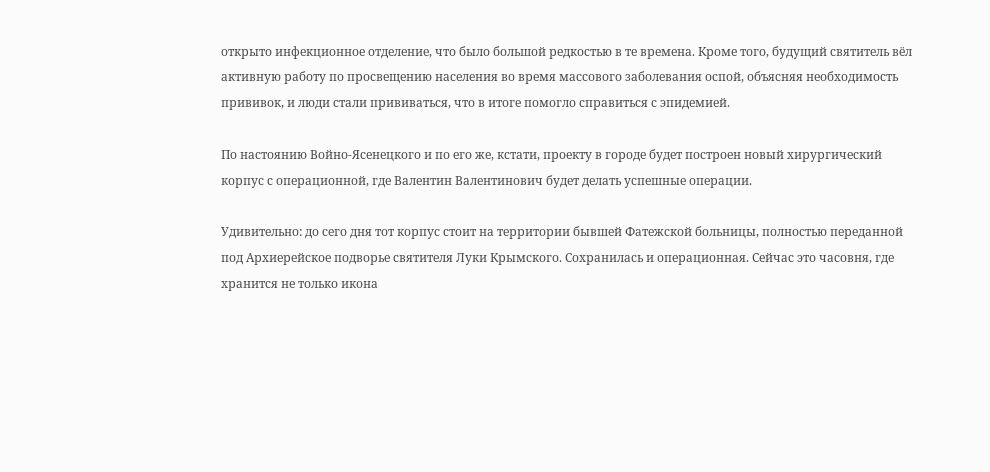открыто инфекционное отделение, что было большой редкостью в те времена. Кроме того, будущий святитель вёл активную работу по просвещению населения во время массового заболевания оспой, объясняя необходимость прививок, и люди стали прививаться, что в итоге помогло справиться с эпидемией.

По настоянию Войно-Ясенецкого и по его же, кстати, проекту в городе будет построен новый хирургический корпус с операционной, где Валентин Валентинович будет делать успешные операции.

Удивительно: до сего дня тот корпус стоит на территории бывшей Фатежской больницы, полностью переданной под Архиерейское подворье святителя Луки Крымского. Сохранилась и операционная. Сейчас это часовня, где хранится не только икона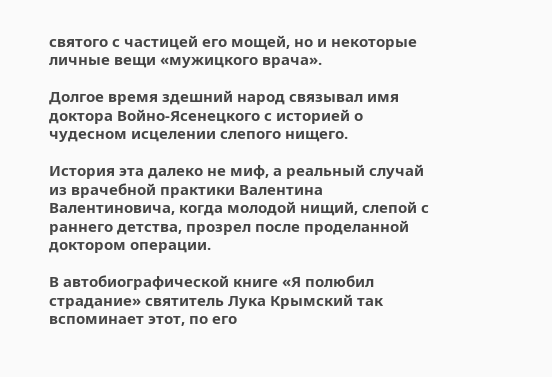святого с частицей его мощей, но и некоторые личные вещи «мужицкого врача».

Долгое время здешний народ связывал имя доктора Войно-Ясенецкого с историей о чудесном исцелении слепого нищего.

История эта далеко не миф, а реальный случай из врачебной практики Валентина Валентиновича, когда молодой нищий, слепой с раннего детства, прозрел после проделанной доктором операции.

В автобиографической книге «Я полюбил страдание» святитель Лука Крымский так вспоминает этот, по его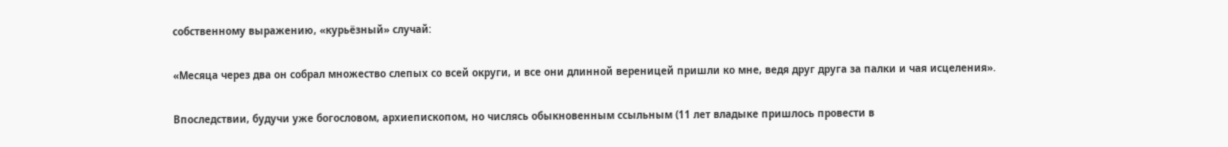собственному выражению, «курьёзный» случай:

«Месяца через два он собрал множество слепых со всей округи, и все они длинной вереницей пришли ко мне, ведя друг друга за палки и чая исцеления».

Впоследствии, будучи уже богословом, архиепископом, но числясь обыкновенным ссыльным (11 лет владыке пришлось провести в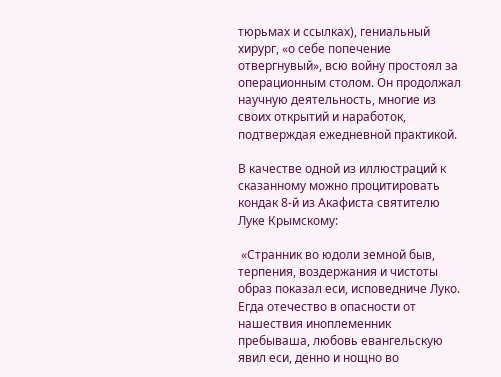тюрьмах и ссылках), гениальный хирург, «о себе попечение отвергнувый», всю войну простоял за операционным столом. Он продолжал научную деятельность, многие из своих открытий и наработок, подтверждая ежедневной практикой.

В качестве одной из иллюстраций к сказанному можно процитировать кондак 8-й из Акафиста святителю Луке Крымскому:

 «Странник во юдоли земной быв, терпения, воздержания и чистоты образ показал еси, исповедниче Луко. Егда отечество в опасности от нашествия иноплеменник пребываша, любовь евангельскую явил еси, денно и нощно во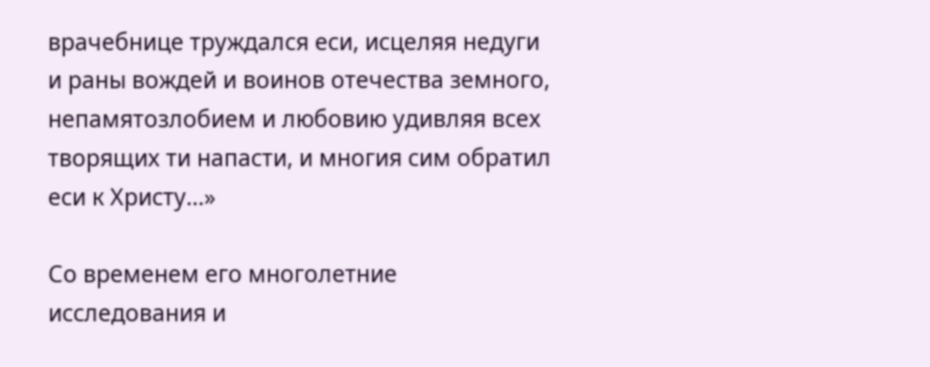врачебнице труждался еси, исцеляя недуги и раны вождей и воинов отечества земного, непамятозлобием и любовию удивляя всех творящих ти напасти, и многия сим обратил еси к Христу…»

Со временем его многолетние исследования и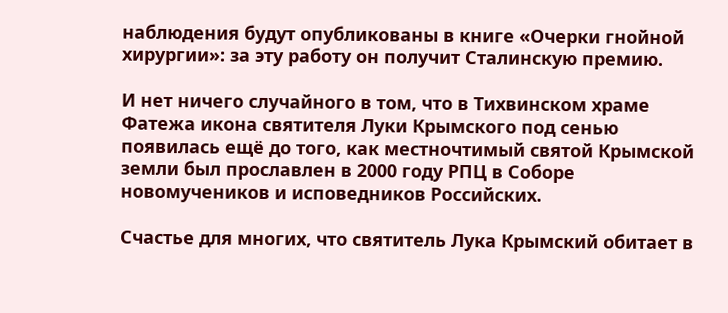наблюдения будут опубликованы в книге «Очерки гнойной хирургии»: за эту работу он получит Сталинскую премию.

И нет ничего случайного в том, что в Тихвинском храме Фатежа икона святителя Луки Крымского под сенью появилась ещё до того, как местночтимый святой Крымской земли был прославлен в 2000 году РПЦ в Соборе новомучеников и исповедников Российских.

Счастье для многих, что святитель Лука Крымский обитает в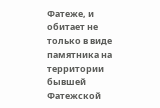Фатеже, и обитает не только в виде памятника на территории бывшей Фатежской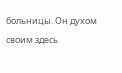больницы. Он духом своим здесь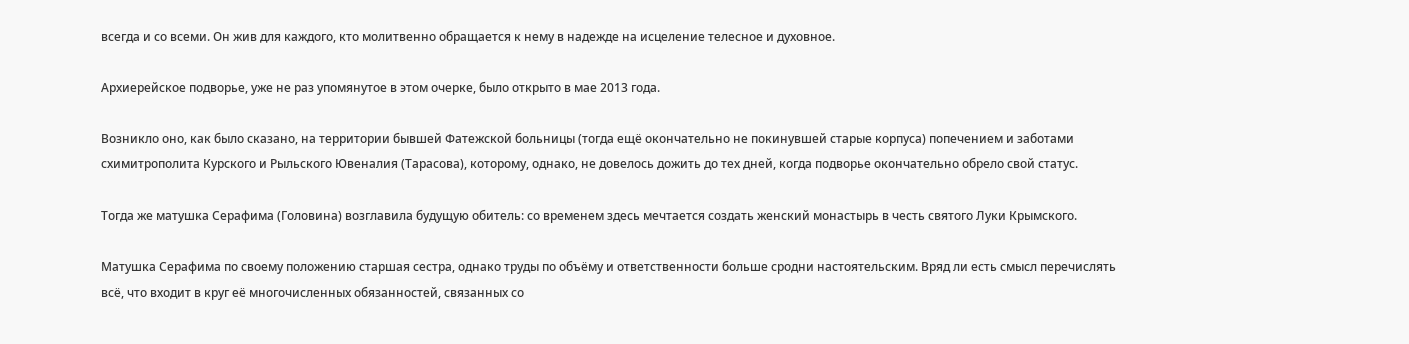всегда и со всеми. Он жив для каждого, кто молитвенно обращается к нему в надежде на исцеление телесное и духовное.

Архиерейское подворье, уже не раз упомянутое в этом очерке, было открыто в мае 2013 года.

Возникло оно, как было сказано, на территории бывшей Фатежской больницы (тогда ещё окончательно не покинувшей старые корпуса) попечением и заботами схимитрополита Курского и Рыльского Ювеналия (Тарасова), которому, однако, не довелось дожить до тех дней, когда подворье окончательно обрело свой статус.

Тогда же матушка Серафима (Головина) возглавила будущую обитель: со временем здесь мечтается создать женский монастырь в честь святого Луки Крымского.

Матушка Серафима по своему положению старшая сестра, однако труды по объёму и ответственности больше сродни настоятельским. Вряд ли есть смысл перечислять всё, что входит в круг её многочисленных обязанностей, связанных со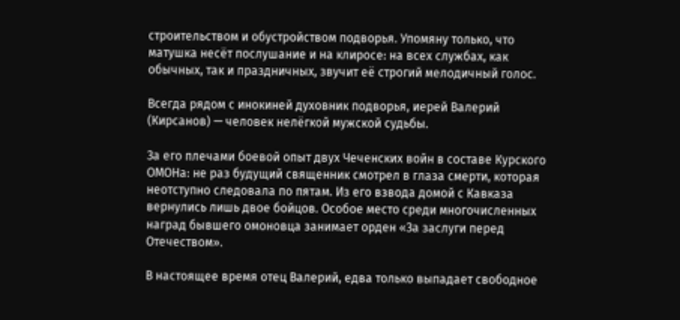строительством и обустройством подворья. Упомяну только, что матушка несёт послушание и на клиросе: на всех службах, как обычных, так и праздничных, звучит её строгий мелодичный голос.

Всегда рядом с инокиней духовник подворья, иерей Валерий (Кирсанов) — человек нелёгкой мужской судьбы.

За его плечами боевой опыт двух Чеченских войн в составе Курского ОМОНа: не раз будущий священник смотрел в глаза смерти, которая неотступно следовала по пятам. Из его взвода домой с Кавказа вернулись лишь двое бойцов. Особое место среди многочисленных наград бывшего омоновца занимает орден «За заслуги перед Отечеством».

В настоящее время отец Валерий, едва только выпадает свободное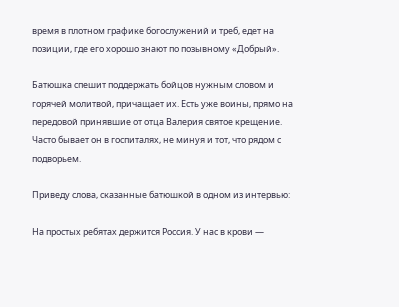время в плотном графике богослужений и треб, едет на позиции, где его хорошо знают по позывному «Добрый».

Батюшка спешит поддержать бойцов нужным словом и горячей молитвой, причащает их. Есть уже воины, прямо на передовой принявшие от отца Валерия святое крещение. Часто бывает он в госпиталях, не минуя и тот, что рядом с подворьем.

Приведу слова, сказанные батюшкой в одном из интервью:

На простых ребятах держится Россия. У нас в крови —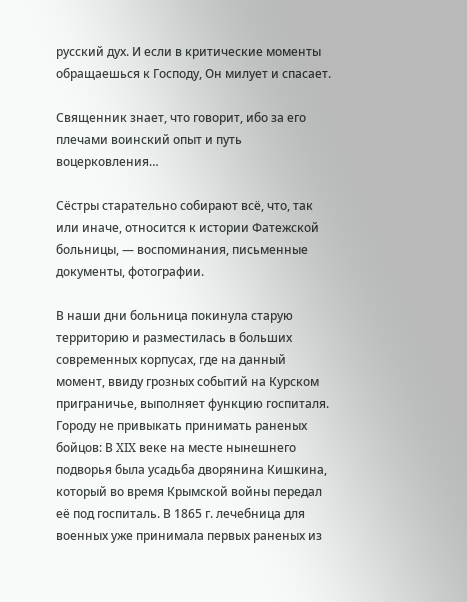русский дух. И если в критические моменты обращаешься к Господу, Он милует и спасает.

Священник знает, что говорит, ибо за его плечами воинский опыт и путь воцерковления…

Сёстры старательно собирают всё, что, так или иначе, относится к истории Фатежской больницы, — воспоминания, письменные документы, фотографии.

В наши дни больница покинула старую территорию и разместилась в больших современных корпусах, где на данный момент, ввиду грозных событий на Курском приграничье, выполняет функцию госпиталя. Городу не привыкать принимать раненых бойцов: В XIX веке на месте нынешнего подворья была усадьба дворянина Кишкина, который во время Крымской войны передал её под госпиталь. В 1865 г. лечебница для военных уже принимала первых раненых из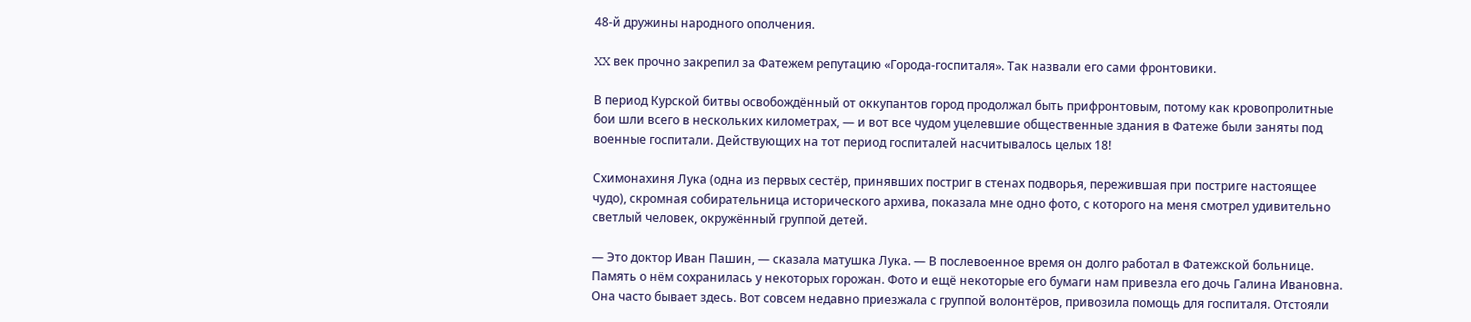48-й дружины народного ополчения.

XX век прочно закрепил за Фатежем репутацию «Города-госпиталя». Так назвали его сами фронтовики.

В период Курской битвы освобождённый от оккупантов город продолжал быть прифронтовым, потому как кровопролитные бои шли всего в нескольких километрах, — и вот все чудом уцелевшие общественные здания в Фатеже были заняты под военные госпитали. Действующих на тот период госпиталей насчитывалось целых 18!

Схимонахиня Лука (одна из первых сестёр, принявших постриг в стенах подворья, пережившая при постриге настоящее чудо), скромная собирательница исторического архива, показала мне одно фото, с которого на меня смотрел удивительно светлый человек, окружённый группой детей.

— Это доктор Иван Пашин, — сказала матушка Лука. — В послевоенное время он долго работал в Фатежской больнице. Память о нём сохранилась у некоторых горожан. Фото и ещё некоторые его бумаги нам привезла его дочь Галина Ивановна. Она часто бывает здесь. Вот совсем недавно приезжала с группой волонтёров, привозила помощь для госпиталя. Отстояли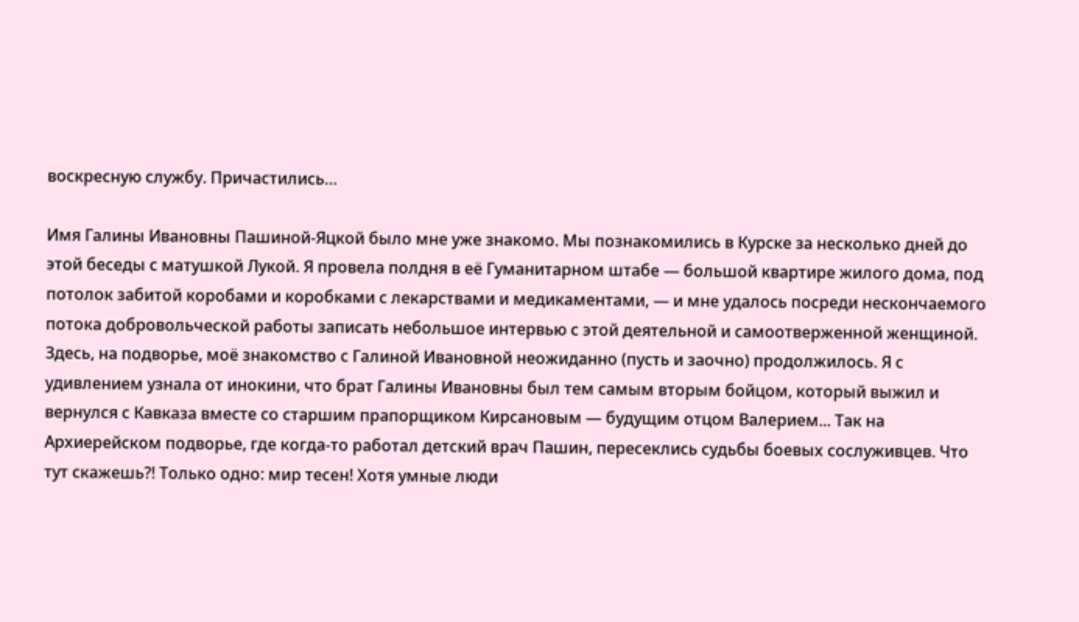воскресную службу. Причастились…

Имя Галины Ивановны Пашиной-Яцкой было мне уже знакомо. Мы познакомились в Курске за несколько дней до этой беседы с матушкой Лукой. Я провела полдня в её Гуманитарном штабе — большой квартире жилого дома, под потолок забитой коробами и коробками с лекарствами и медикаментами, — и мне удалось посреди нескончаемого потока добровольческой работы записать небольшое интервью с этой деятельной и самоотверженной женщиной. Здесь, на подворье, моё знакомство с Галиной Ивановной неожиданно (пусть и заочно) продолжилось. Я с удивлением узнала от инокини, что брат Галины Ивановны был тем самым вторым бойцом, который выжил и вернулся с Кавказа вместе со старшим прапорщиком Кирсановым — будущим отцом Валерием... Так на Архиерейском подворье, где когда-то работал детский врач Пашин, пересеклись судьбы боевых сослуживцев. Что тут скажешь?! Только одно: мир тесен! Хотя умные люди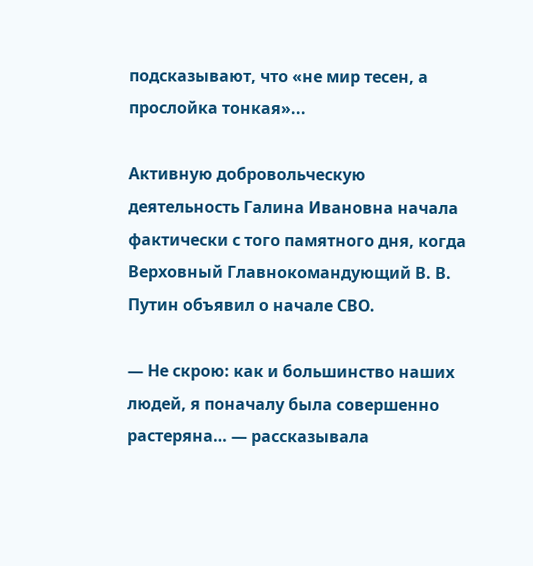подсказывают, что «не мир тесен, а прослойка тонкая»...

Активную добровольческую деятельность Галина Ивановна начала фактически с того памятного дня, когда Верховный Главнокомандующий В. В. Путин объявил о начале СВО.

— Не скрою: как и большинство наших людей, я поначалу была совершенно растеряна… — рассказывала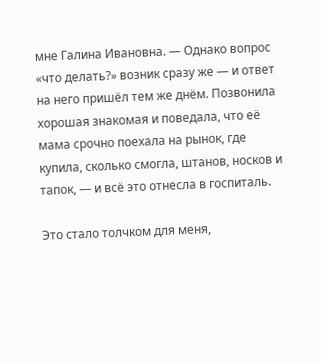мне Галина Ивановна. — Однако вопрос «что делать?» возник сразу же — и ответ на него пришёл тем же днём. Позвонила хорошая знакомая и поведала, что её мама срочно поехала на рынок, где купила, сколько смогла, штанов, носков и тапок, — и всё это отнесла в госпиталь.

Это стало толчком для меня,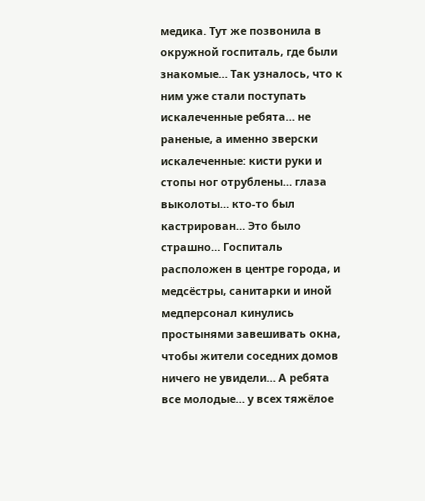медика. Тут же позвонила в окружной госпиталь, где были знакомые… Так узналось, что к ним уже стали поступать искалеченные ребята… не раненые, а именно зверски искалеченные: кисти руки и стопы ног отрублены… глаза выколоты… кто-то был кастрирован… Это было страшно… Госпиталь расположен в центре города, и медсёстры, санитарки и иной медперсонал кинулись простынями завешивать окна, чтобы жители соседних домов ничего не увидели… А ребята все молодые… у всех тяжёлое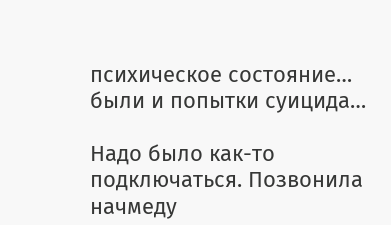психическое состояние… были и попытки суицида…

Надо было как-то подключаться. Позвонила начмеду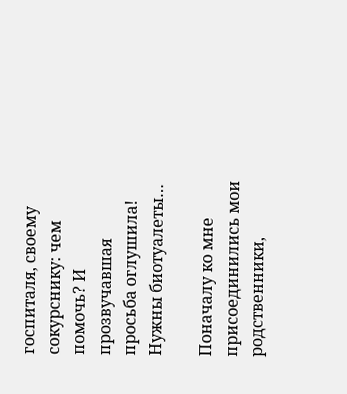госпиталя, своему сокурснику: чем помочь? И прозвучавшая просьба оглушила! Нужны биотуалеты…

Поначалу ко мне присоединились мои родственники,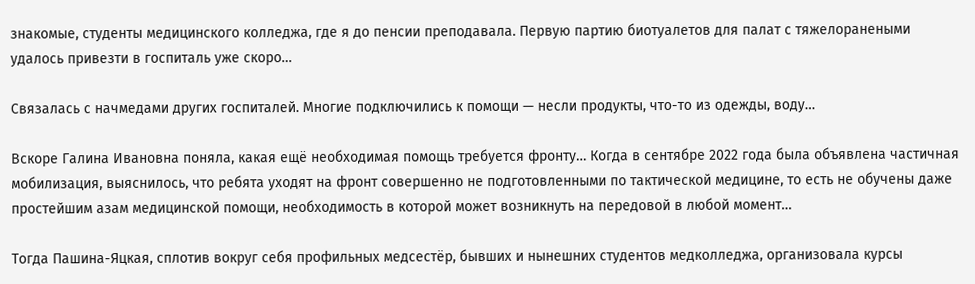знакомые, студенты медицинского колледжа, где я до пенсии преподавала. Первую партию биотуалетов для палат с тяжелоранеными удалось привезти в госпиталь уже скоро…

Связалась с начмедами других госпиталей. Многие подключились к помощи — несли продукты, что-то из одежды, воду…

Вскоре Галина Ивановна поняла, какая ещё необходимая помощь требуется фронту… Когда в сентябре 2022 года была объявлена частичная мобилизация, выяснилось, что ребята уходят на фронт совершенно не подготовленными по тактической медицине, то есть не обучены даже простейшим азам медицинской помощи, необходимость в которой может возникнуть на передовой в любой момент…

Тогда Пашина-Яцкая, сплотив вокруг себя профильных медсестёр, бывших и нынешних студентов медколледжа, организовала курсы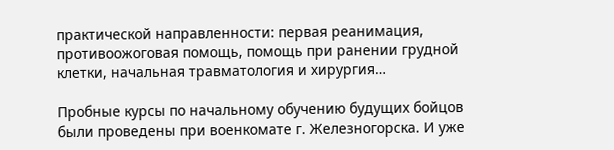практической направленности: первая реанимация, противоожоговая помощь, помощь при ранении грудной клетки, начальная травматология и хирургия…

Пробные курсы по начальному обучению будущих бойцов были проведены при военкомате г. Железногорска. И уже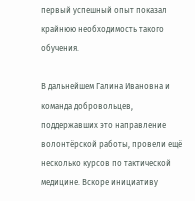первый успешный опыт показал крайнюю необходимость такого обучения.

В дальнейшем Галина Ивановна и команда добровольцев, поддержавших это направление волонтёрской работы, провели ещё несколько курсов по тактической медицине. Вскоре инициативу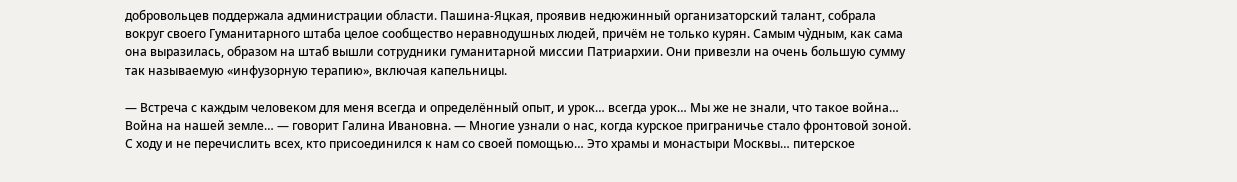добровольцев поддержала администрации области. Пашина-Яцкая, проявив недюжинный организаторский талант, собрала вокруг своего Гуманитарного штаба целое сообщество неравнодушных людей, причём не только курян. Самым чу̀дным, как сама она выразилась, образом на штаб вышли сотрудники гуманитарной миссии Патриархии. Они привезли на очень большую сумму так называемую «инфузорную терапию», включая капельницы.

— Встреча с каждым человеком для меня всегда и определённый опыт, и урок… всегда урок… Мы же не знали, что такое война… Война на нашей земле… — говорит Галина Ивановна. — Многие узнали о нас, когда курское приграничье стало фронтовой зоной. С ходу и не перечислить всех, кто присоединился к нам со своей помощью… Это храмы и монастыри Москвы… питерское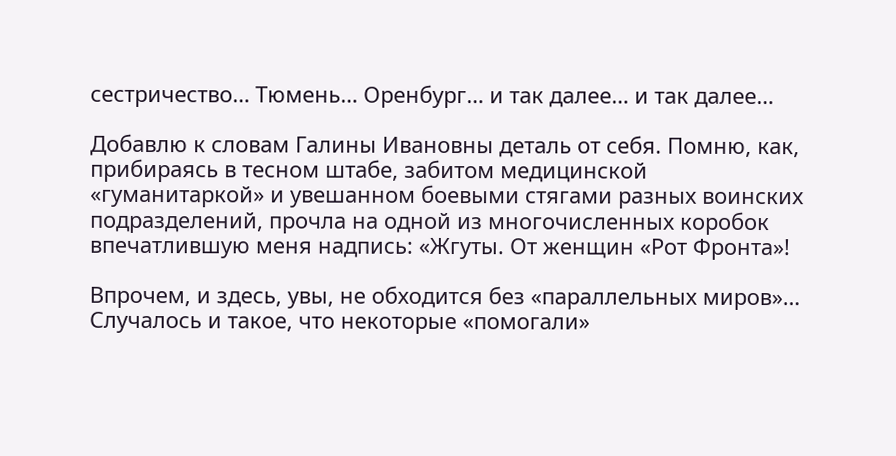сестричество… Тюмень… Оренбург… и так далее… и так далее…

Добавлю к словам Галины Ивановны деталь от себя. Помню, как, прибираясь в тесном штабе, забитом медицинской «гуманитаркой» и увешанном боевыми стягами разных воинских подразделений, прочла на одной из многочисленных коробок впечатлившую меня надпись: «Жгуты. От женщин «Рот Фронта»!

Впрочем, и здесь, увы, не обходится без «параллельных миров»… Случалось и такое, что некоторые «помогали»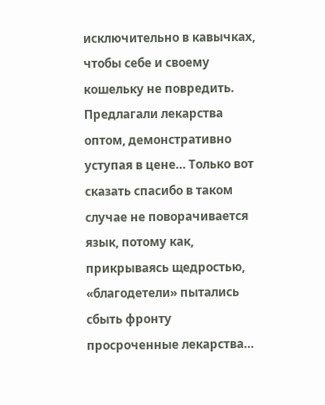исключительно в кавычках, чтобы себе и своему кошельку не повредить. Предлагали лекарства оптом, демонстративно уступая в цене… Только вот сказать спасибо в таком случае не поворачивается язык, потому как, прикрываясь щедростью, «благодетели» пытались сбыть фронту просроченные лекарства…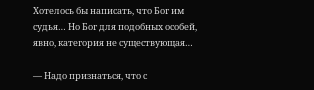Хотелось бы написать, что Бог им судья… Но Бог для подобных особей, явно, категория не существующая…

— Надо признаться, что с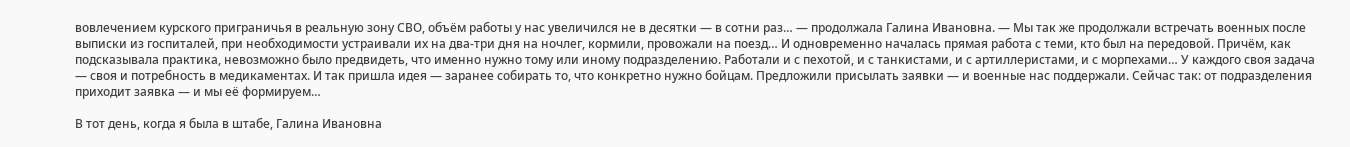вовлечением курского приграничья в реальную зону СВО, объём работы у нас увеличился не в десятки — в сотни раз… — продолжала Галина Ивановна. — Мы так же продолжали встречать военных после выписки из госпиталей, при необходимости устраивали их на два-три дня на ночлег, кормили, провожали на поезд… И одновременно началась прямая работа с теми, кто был на передовой. Причём, как подсказывала практика, невозможно было предвидеть, что именно нужно тому или иному подразделению. Работали и с пехотой, и с танкистами, и с артиллеристами, и с морпехами… У каждого своя задача — своя и потребность в медикаментах. И так пришла идея — заранее собирать то, что конкретно нужно бойцам. Предложили присылать заявки — и военные нас поддержали. Сейчас так: от подразделения приходит заявка — и мы её формируем…

В тот день, когда я была в штабе, Галина Ивановна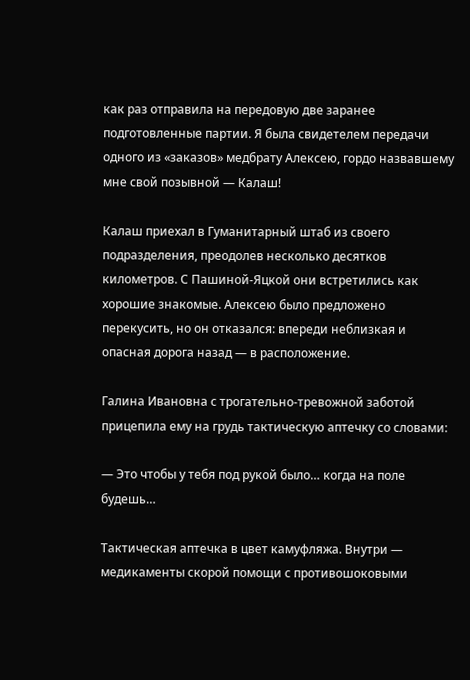как раз отправила на передовую две заранее подготовленные партии. Я была свидетелем передачи одного из «заказов» медбрату Алексею, гордо назвавшему мне свой позывной — Калаш!

Калаш приехал в Гуманитарный штаб из своего подразделения, преодолев несколько десятков километров. С Пашиной-Яцкой они встретились как хорошие знакомые. Алексею было предложено перекусить, но он отказался: впереди неблизкая и опасная дорога назад — в расположение.

Галина Ивановна с трогательно-тревожной заботой прицепила ему на грудь тактическую аптечку со словами:

— Это чтобы у тебя под рукой было… когда на поле будешь…

Тактическая аптечка в цвет камуфляжа. Внутри — медикаменты скорой помощи с противошоковыми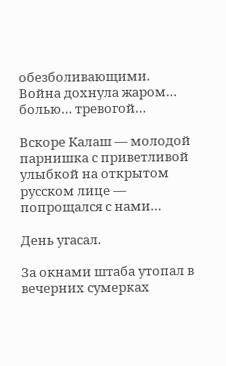обезболивающими. Война дохнула жаром… болью… тревогой…

Вскоре Калаш — молодой парнишка с приветливой улыбкой на открытом русском лице — попрощался с нами…

День угасал.

За окнами штаба утопал в вечерних сумерках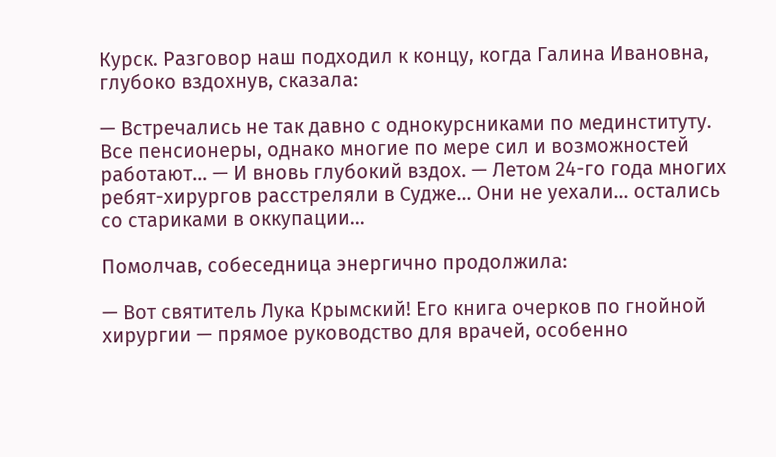Курск. Разговор наш подходил к концу, когда Галина Ивановна, глубоко вздохнув, сказала:

— Встречались не так давно с однокурсниками по мединституту. Все пенсионеры, однако многие по мере сил и возможностей работают… — И вновь глубокий вздох. — Летом 24-го года многих ребят-хирургов расстреляли в Судже… Они не уехали… остались со стариками в оккупации…

Помолчав, собеседница энергично продолжила:

— Вот святитель Лука Крымский! Его книга очерков по гнойной хирургии — прямое руководство для врачей, особенно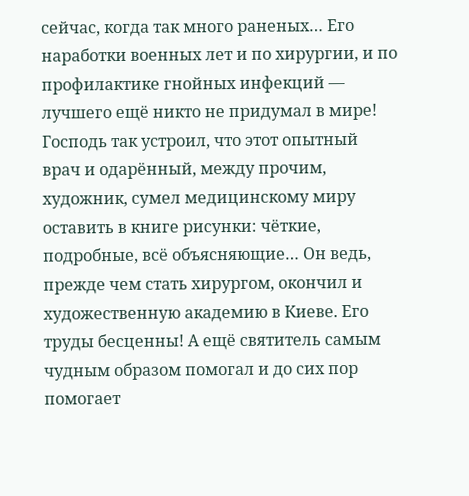сейчас, когда так много раненых… Его наработки военных лет и по хирургии, и по профилактике гнойных инфекций — лучшего ещё никто не придумал в мире! Господь так устроил, что этот опытный врач и одарённый, между прочим, художник, сумел медицинскому миру оставить в книге рисунки: чёткие, подробные, всё объясняющие… Он ведь, прежде чем стать хирургом, окончил и художественную академию в Киеве. Его труды бесценны! А ещё святитель самым чудным образом помогал и до сих пор помогает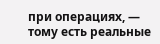при операциях, — тому есть реальные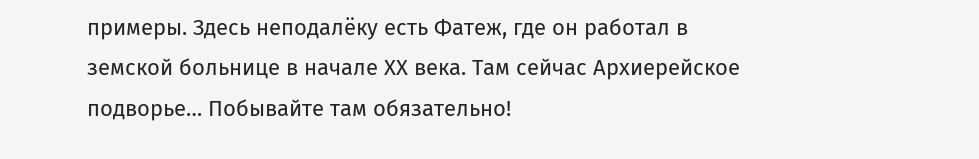примеры. Здесь неподалёку есть Фатеж, где он работал в земской больнице в начале ХХ века. Там сейчас Архиерейское подворье… Побывайте там обязательно!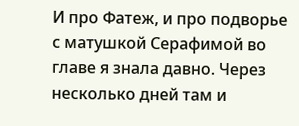И про Фатеж, и про подворье с матушкой Серафимой во главе я знала давно. Через несколько дней там и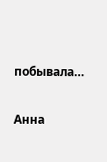побывала…

Анна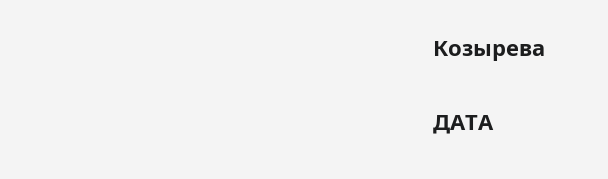Козырева

ДАТА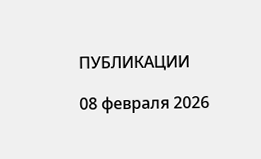ПУБЛИКАЦИИ

08 февраля 2026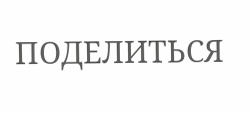ПОДЕЛИТЬСЯ